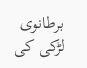برطانوی لڑکی کی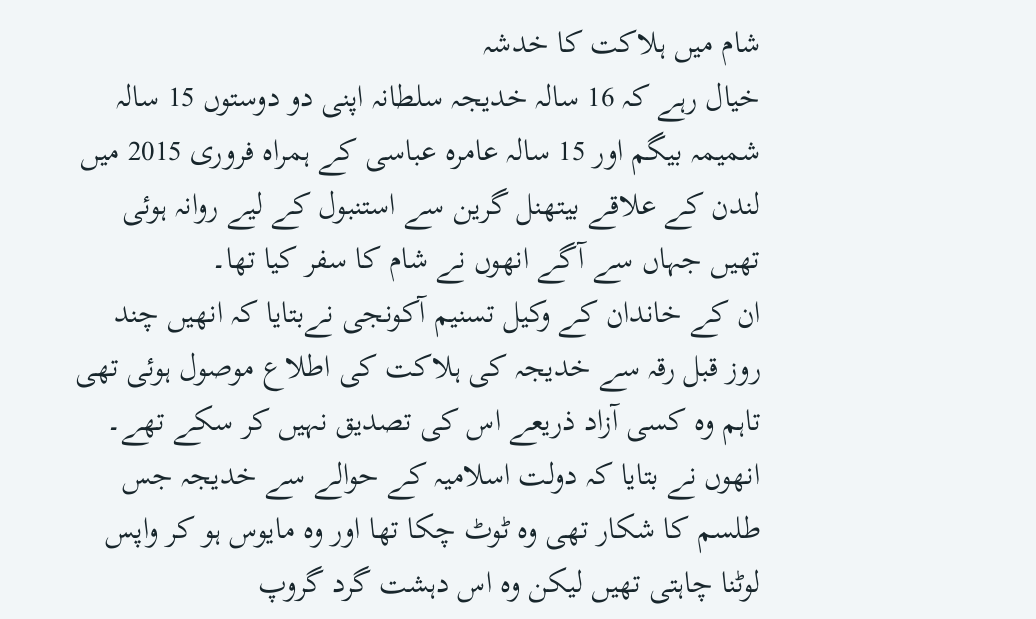شام میں ہلاکت کا خدشہ
خیال رہے کہ 16 سالہ خدیجہ سلطانہ اپنی دو دوستوں 15 سالہ شمیمہ بیگم اور 15 سالہ عامرہ عباسی کے ہمراہ فروری 2015 میں لندن کے علاقے بیتھنل گرین سے استنبول کے لیے روانہ ہوئی تھیں جہاں سے آگے انھوں نے شام کا سفر کیا تھا۔
ان کے خاندان کے وکیل تسنیم آکونجی نےبتایا کہ انھیں چند روز قبل رقہ سے خدیجہ کی ہلاکت کی اطلاع موصول ہوئی تھی تاہم وہ کسی آزاد ذریعے اس کی تصدیق نہیں کر سکے تھے۔
انھوں نے بتایا کہ دولت اسلامیہ کے حوالے سے خدیجہ جس طلسم کا شکار تھی وہ ٹوٹ چکا تھا اور وہ مایوس ہو کر واپس لوٹنا چاہتی تھیں لیکن وہ اس دہشت گرد گروپ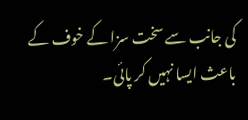کی جانب سے سخت سزا کے خوف کے باعث ایسا نہیں کر پائی۔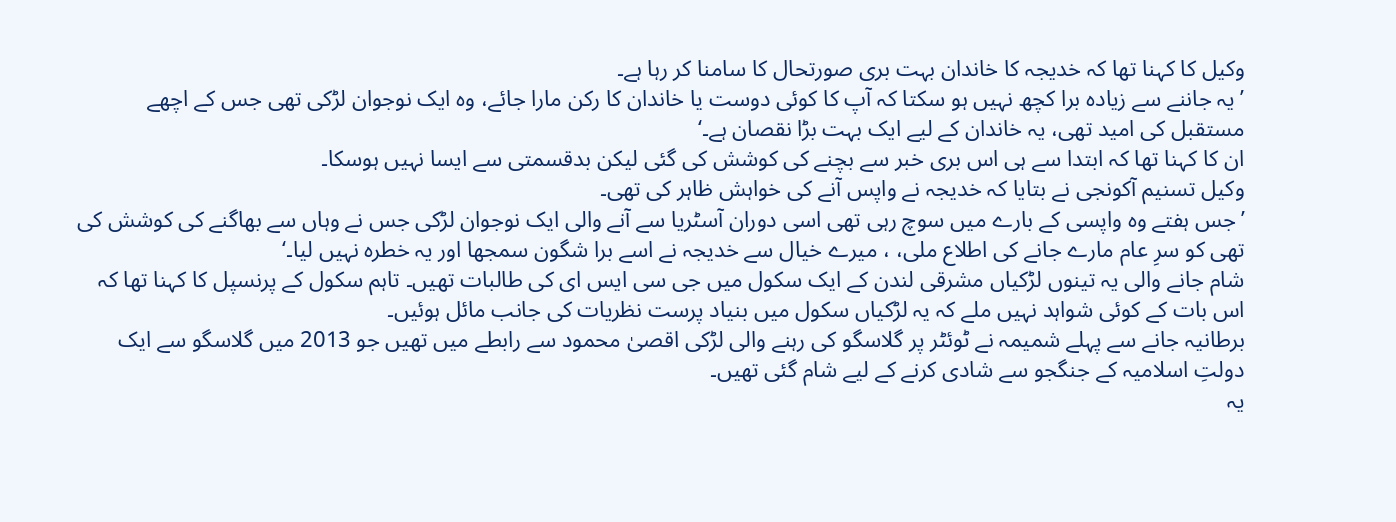وکیل کا کہنا تھا کہ خدیجہ کا خاندان بہت بری صورتحال کا سامنا کر رہا ہے۔
’یہ جاننے سے زیادہ برا کچھ نہیں ہو سکتا کہ آپ کا کوئی دوست یا خاندان کا رکن مارا جائے، وہ ایک نوجوان لڑکی تھی جس کے اچھے مستقبل کی امید تھی، یہ خاندان کے لیے ایک بہت بڑا نقصان ہے۔‘
ان کا کہنا تھا کہ ابتدا سے ہی اس بری خبر سے بچنے کی کوشش کی گئی لیکن بدقسمتی سے ایسا نہیں ہوسکا۔
وکیل تسنیم آکونجی نے بتایا کہ خدیجہ نے واپس آنے کی خواہش ظاہر کی تھی۔
’جس ہفتے وہ واپسی کے بارے میں سوچ رہی تھی اسی دوران آسٹریا سے آنے والی ایک نوجوان لڑکی جس نے وہاں سے بھاگنے کی کوشش کی تھی کو سرِ عام مارے جانے کی اطلاع ملی، ، میرے خیال سے خدیجہ نے اسے برا شگون سمجھا اور یہ خطرہ نہیں لیا۔‘
شام جانے والی یہ تینوں لڑکیاں مشرقی لندن کے ایک سکول میں جی سی ایس ای کی طالبات تھیں۔ تاہم سکول کے پرنسپل کا کہنا تھا کہ اس بات کے کوئی شواہد نہیں ملے کہ یہ لڑکیاں سکول میں بنیاد پرست نظریات کی جانب مائل ہوئیں۔
برطانیہ جانے سے پہلے شمیمہ نے ٹوئٹر پر گلاسگو کی رہنے والی لڑکی اقصیٰ محمود سے رابطے میں تھیں جو 2013 میں گلاسگو سے ایک دولتِ اسلامیہ کے جنگجو سے شادی کرنے کے لیے شام گئی تھیں۔
یہ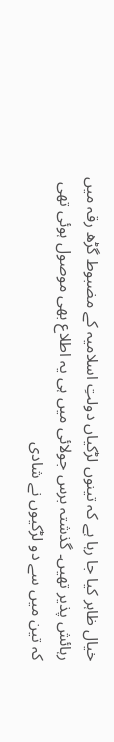خیال ظاہر کیا جا رہا ہے کہ تینوں لڑکیاں دولتِ اسلامیہ کے مضبوط گڑھ رقہ میں رہائش پذیر تھیں۔ گذشتہ برس جولائی میں ہی یہ اطلاع بھی موصول ہوئی تھی کہ تین میں سے دو لڑکیوں نے شادی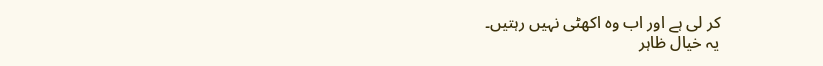کر لی ہے اور اب وہ اکھٹی نہیں رہتیں۔
یہ خیال ظاہر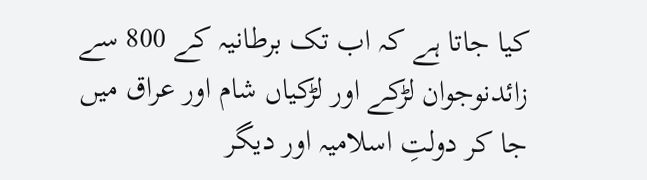کیا جاتا ہے کہ اب تک برطانیہ کے 800 سے زائدنوجوان لڑکے اور لڑکیاں شام اور عراق میں جا کر دولتِ اسلامیہ اور دیگر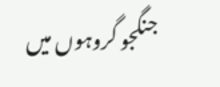جنگجو گروہوں میں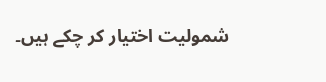شمولیت اختیار کر چکے ہیں۔